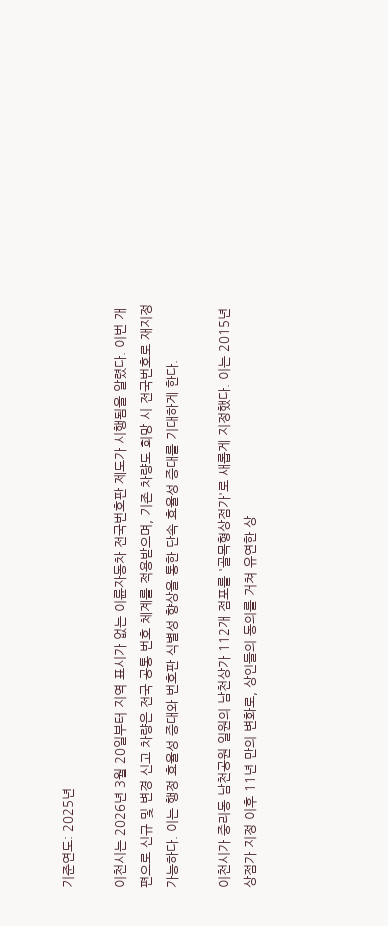기준연도: 2025년

이천시는 2026년 3월 20일부터 지역 표시가 없는 이륜자동차 전국번호판 제도가 시행됨을 알렸다. 이번 개편으로 신규 및 변경 신고 차량은 전국 공통 번호 체계를 적용받으며, 기존 차량도 희망 시 전국번호로 재지정 가능하다. 이는 행정 효율성 증대와 번호판 식별성 향상을 통한 단속 효율성 증대를 기대하게 한다.

이천시가 중리동 남천공원 일원의 남천상가 112개 점포를 '골목형상점가'로 새롭게 지정했다. 이는 2015년 상점가 지정 이후 11년 만의 변화로, 상인들의 동의를 거쳐 유연한 상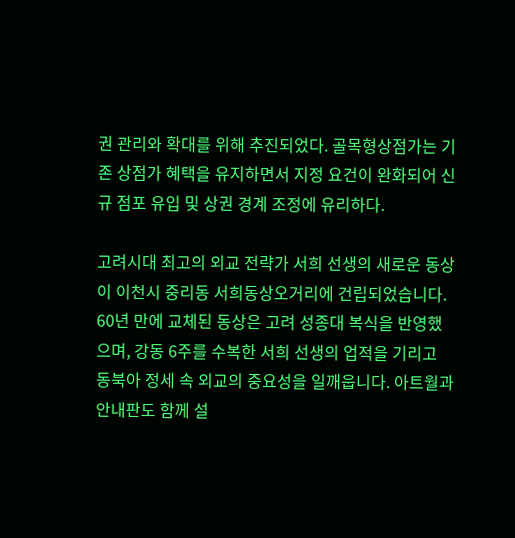권 관리와 확대를 위해 추진되었다. 골목형상점가는 기존 상점가 혜택을 유지하면서 지정 요건이 완화되어 신규 점포 유입 및 상권 경계 조정에 유리하다.

고려시대 최고의 외교 전략가 서희 선생의 새로운 동상이 이천시 중리동 서희동상오거리에 건립되었습니다. 60년 만에 교체된 동상은 고려 성종대 복식을 반영했으며, 강동 6주를 수복한 서희 선생의 업적을 기리고 동북아 정세 속 외교의 중요성을 일깨웁니다. 아트월과 안내판도 함께 설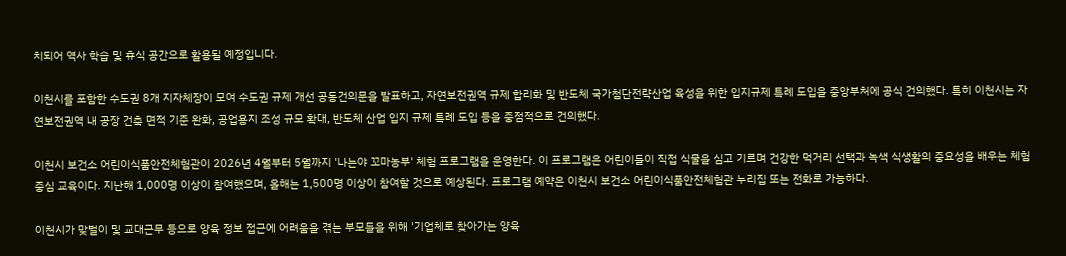치되어 역사 학습 및 휴식 공간으로 활용될 예정입니다.

이천시를 포함한 수도권 8개 지자체장이 모여 수도권 규제 개선 공동건의문을 발표하고, 자연보전권역 규제 합리화 및 반도체 국가첨단전략산업 육성을 위한 입지규제 특례 도입을 중앙부처에 공식 건의했다. 특히 이천시는 자연보전권역 내 공장 건축 면적 기준 완화, 공업용지 조성 규모 확대, 반도체 산업 입지 규제 특례 도입 등을 중점적으로 건의했다.

이천시 보건소 어린이식품안전체험관이 2026년 4월부터 5월까지 '나는야 꼬마농부' 체험 프로그램을 운영한다. 이 프로그램은 어린이들이 직접 식물을 심고 기르며 건강한 먹거리 선택과 녹색 식생활의 중요성을 배우는 체험 중심 교육이다. 지난해 1,000명 이상이 참여했으며, 올해는 1,500명 이상이 참여할 것으로 예상된다. 프로그램 예약은 이천시 보건소 어린이식품안전체험관 누리집 또는 전화로 가능하다.

이천시가 맞벌이 및 교대근무 등으로 양육 정보 접근에 어려움을 겪는 부모들을 위해 '기업체로 찾아가는 양육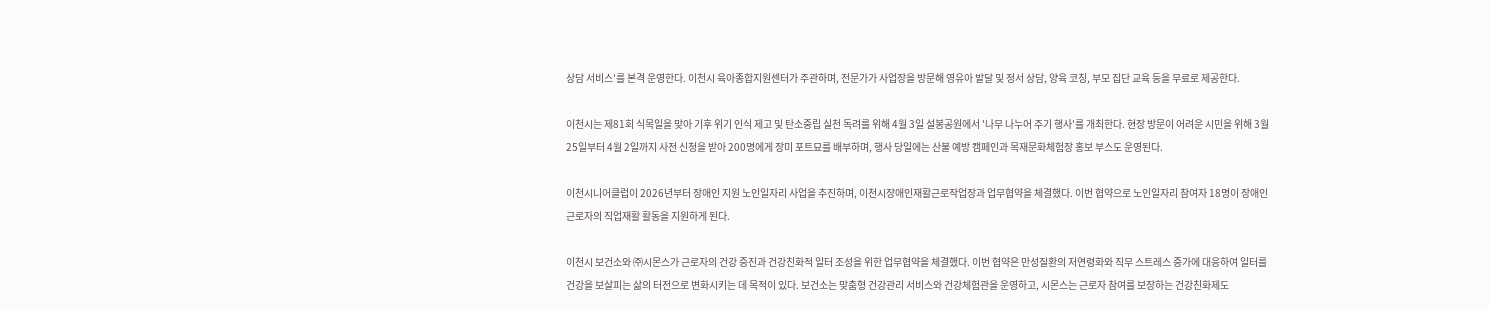상담 서비스'를 본격 운영한다. 이천시 육아종합지원센터가 주관하며, 전문가가 사업장을 방문해 영유아 발달 및 정서 상담, 양육 코칭, 부모 집단 교육 등을 무료로 제공한다.

이천시는 제81회 식목일을 맞아 기후 위기 인식 제고 및 탄소중립 실천 독려를 위해 4월 3일 설봉공원에서 '나무 나누어 주기 행사'를 개최한다. 현장 방문이 어려운 시민을 위해 3월 25일부터 4월 2일까지 사전 신청을 받아 200명에게 장미 포트묘를 배부하며, 행사 당일에는 산불 예방 캠페인과 목재문화체험장 홍보 부스도 운영된다.

이천시니어클럽이 2026년부터 장애인 지원 노인일자리 사업을 추진하며, 이천시장애인재활근로작업장과 업무협약을 체결했다. 이번 협약으로 노인일자리 참여자 18명이 장애인 근로자의 직업재활 활동을 지원하게 된다.

이천시 보건소와 ㈜시몬스가 근로자의 건강 증진과 건강친화적 일터 조성을 위한 업무협약을 체결했다. 이번 협약은 만성질환의 저연령화와 직무 스트레스 증가에 대응하여 일터를 건강을 보살피는 삶의 터전으로 변화시키는 데 목적이 있다. 보건소는 맞춤형 건강관리 서비스와 건강체험관을 운영하고, 시몬스는 근로자 참여를 보장하는 건강친화제도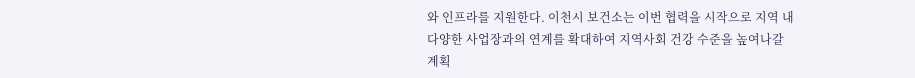와 인프라를 지원한다. 이천시 보건소는 이번 협력을 시작으로 지역 내 다양한 사업장과의 연계를 확대하여 지역사회 건강 수준을 높여나갈 계획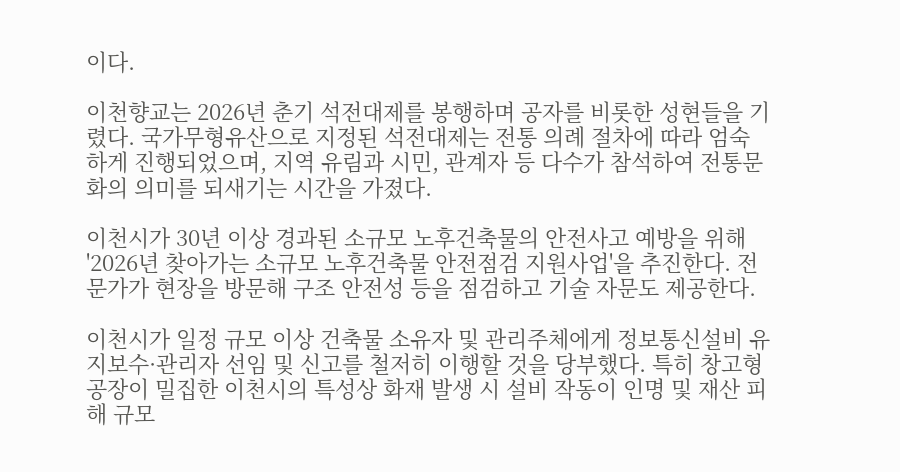이다.

이천향교는 2026년 춘기 석전대제를 봉행하며 공자를 비롯한 성현들을 기렸다. 국가무형유산으로 지정된 석전대제는 전통 의례 절차에 따라 엄숙하게 진행되었으며, 지역 유림과 시민, 관계자 등 다수가 참석하여 전통문화의 의미를 되새기는 시간을 가졌다.

이천시가 30년 이상 경과된 소규모 노후건축물의 안전사고 예방을 위해 '2026년 찾아가는 소규모 노후건축물 안전점검 지원사업'을 추진한다. 전문가가 현장을 방문해 구조 안전성 등을 점검하고 기술 자문도 제공한다.

이천시가 일정 규모 이상 건축물 소유자 및 관리주체에게 정보통신설비 유지보수·관리자 선임 및 신고를 철저히 이행할 것을 당부했다. 특히 창고형 공장이 밀집한 이천시의 특성상 화재 발생 시 설비 작동이 인명 및 재산 피해 규모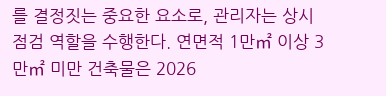를 결정짓는 중요한 요소로, 관리자는 상시 점검 역할을 수행한다. 연면적 1만㎡ 이상 3만㎡ 미만 건축물은 2026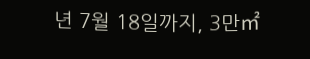년 7월 18일까지, 3만㎡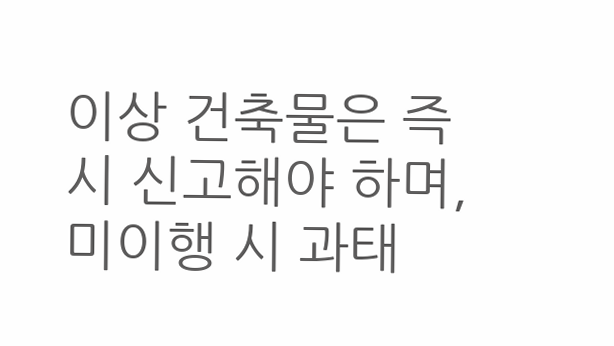이상 건축물은 즉시 신고해야 하며, 미이행 시 과태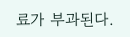료가 부과된다.